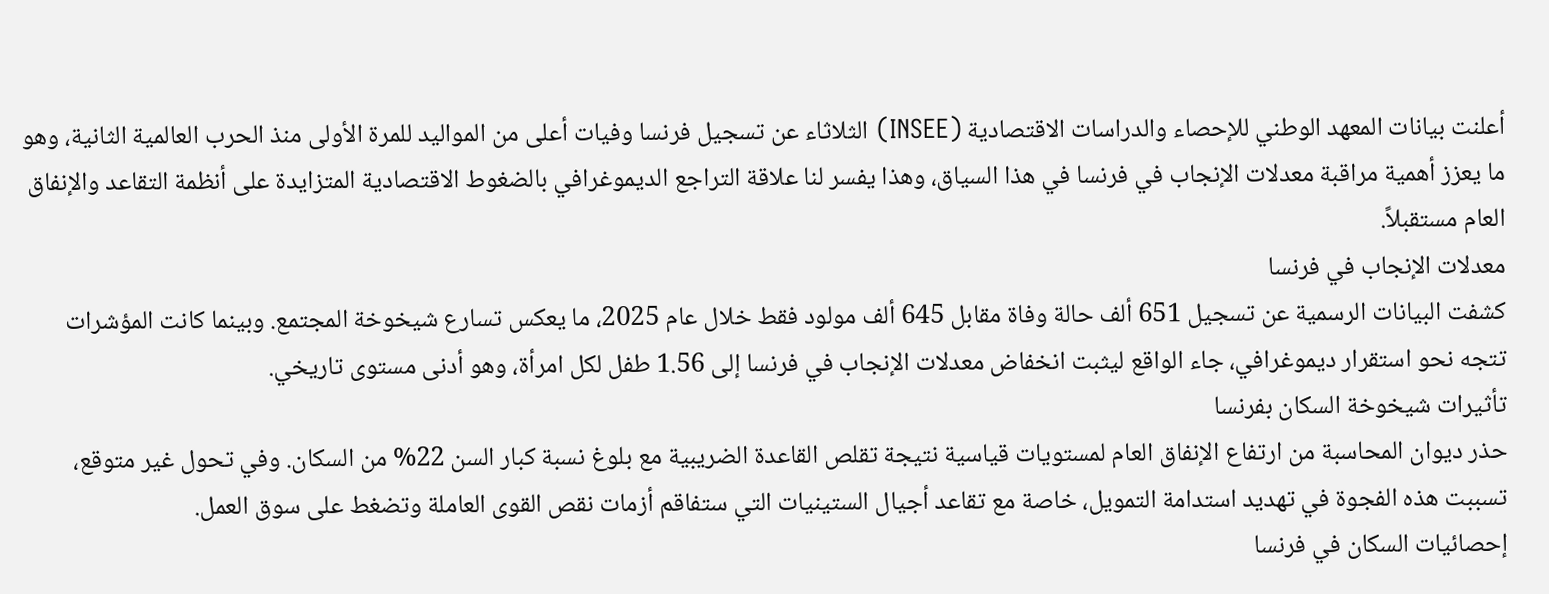أعلنت بيانات المعهد الوطني للإحصاء والدراسات الاقتصادية (INSEE) الثلاثاء عن تسجيل فرنسا وفيات أعلى من المواليد للمرة الأولى منذ الحرب العالمية الثانية، وهو ما يعزز أهمية مراقبة معدلات الإنجاب في فرنسا في هذا السياق، وهذا يفسر لنا علاقة التراجع الديموغرافي بالضغوط الاقتصادية المتزايدة على أنظمة التقاعد والإنفاق العام مستقبلاً.
معدلات الإنجاب في فرنسا
كشفت البيانات الرسمية عن تسجيل 651 ألف حالة وفاة مقابل 645 ألف مولود فقط خلال عام 2025، ما يعكس تسارع شيخوخة المجتمع. وبينما كانت المؤشرات تتجه نحو استقرار ديموغرافي، جاء الواقع ليثبت انخفاض معدلات الإنجاب في فرنسا إلى 1.56 طفل لكل امرأة، وهو أدنى مستوى تاريخي.
تأثيرات شيخوخة السكان بفرنسا
حذر ديوان المحاسبة من ارتفاع الإنفاق العام لمستويات قياسية نتيجة تقلص القاعدة الضريبية مع بلوغ نسبة كبار السن 22% من السكان. وفي تحول غير متوقع، تسببت هذه الفجوة في تهديد استدامة التمويل، خاصة مع تقاعد أجيال الستينيات التي ستفاقم أزمات نقص القوى العاملة وتضغط على سوق العمل.
إحصائيات السكان في فرنسا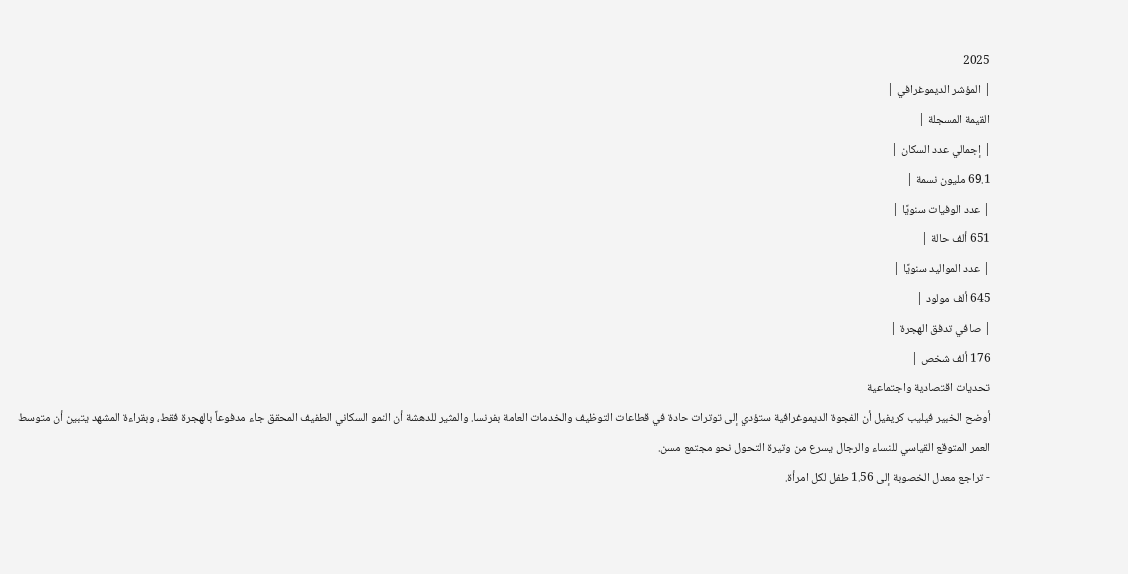2025
| المؤشر الديموغرافي |
القيمة المسجلة |
| إجمالي عدد السكان |
69.1 مليون نسمة |
| عدد الوفيات سنويًا |
651 ألف حالة |
| عدد المواليد سنويًا |
645 ألف مولود |
| صافي تدفق الهجرة |
176 ألف شخص |
تحديات اقتصادية واجتماعية
أوضح الخبير فيليب كريفيل أن الفجوة الديموغرافية ستؤدي إلى توترات حادة في قطاعات التوظيف والخدمات العامة بفرنسا. والمثير للدهشة أن النمو السكاني الطفيف المحقق جاء مدفوعاً بالهجرة فقط، وبقراءة المشهد يتبين أن متوسط العمر المتوقع القياسي للنساء والرجال يسرع من وتيرة التحول نحو مجتمع مسن.
- تراجع معدل الخصوبة إلى 1.56 طفل لكل امرأة.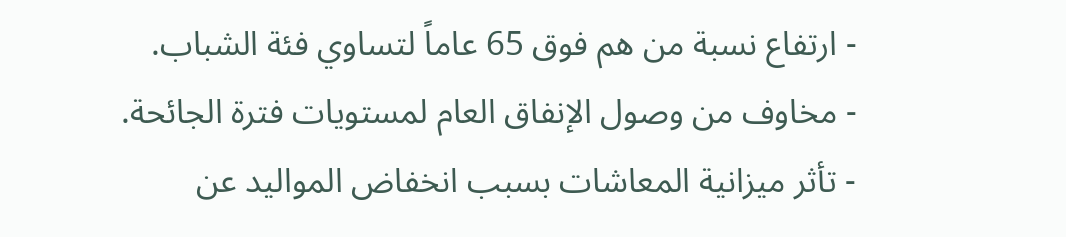- ارتفاع نسبة من هم فوق 65 عاماً لتساوي فئة الشباب.
- مخاوف من وصول الإنفاق العام لمستويات فترة الجائحة.
- تأثر ميزانية المعاشات بسبب انخفاض المواليد عن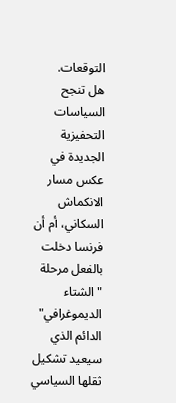التوقعات.
هل تنجح السياسات التحفيزية الجديدة في عكس مسار الانكماش السكاني، أم أن فرنسا دخلت بالفعل مرحلة "الشتاء الديموغرافي" الدائم الذي سيعيد تشكيل ثقلها السياسي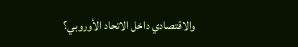والاقتصادي داخل الاتحاد الأوروبي؟